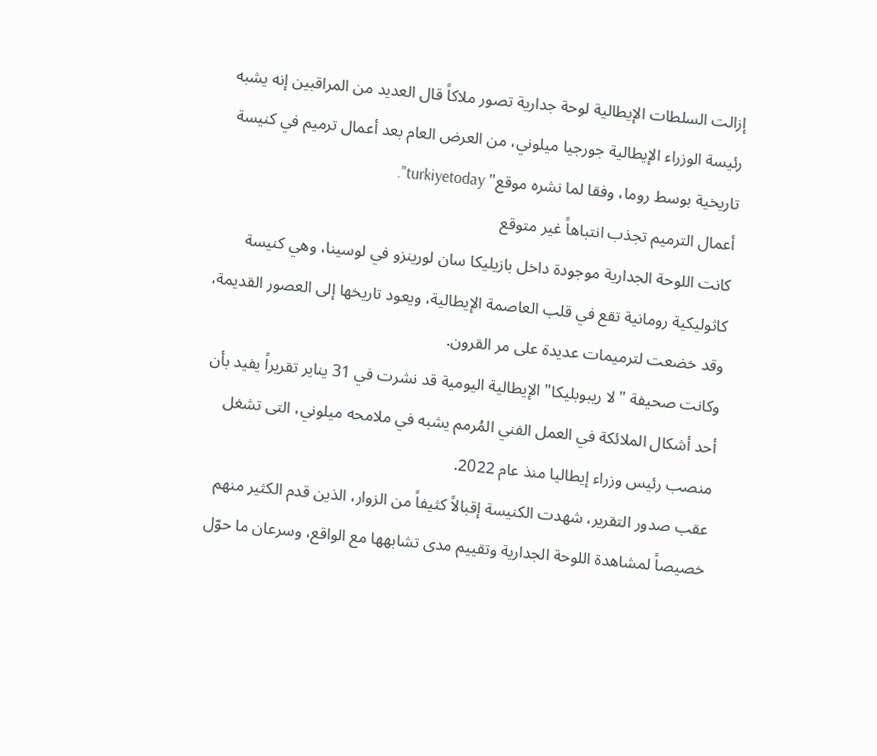إزالت السلطات الإيطالية لوحة جدارية تصور ملاكاً قال العديد من المراقبين إنه يشبه رئيسة الوزراء الإيطالية جورجيا ميلوني، من العرض العام بعد أعمال ترميم في كنيسة تاريخية بوسط روما، وفقا لما نشره موقع" turkiyetoday".
أعمال الترميم تجذب انتباهاً غير متوقع
كانت اللوحة الجدارية موجودة داخل بازيليكا سان لورينزو في لوسينا، وهي كنيسة كاثوليكية رومانية تقع في قلب العاصمة الإيطالية، ويعود تاريخها إلى العصور القديمة، وقد خضعت لترميمات عديدة على مر القرون.
وكانت صحيفة "لا ريبوبليكا" الإيطالية اليومية قد نشرت في 31 يناير تقريراً يفيد بأن أحد أشكال الملائكة في العمل الفني المُرمم يشبه في ملامحه ميلوني، التى تشغل منصب رئيس وزراء إيطاليا منذ عام 2022.
عقب صدور التقرير، شهدت الكنيسة إقبالاً كثيفاً من الزوار، الذين قدم الكثير منهم خصيصاً لمشاهدة اللوحة الجدارية وتقييم مدى تشابهها مع الواقع، وسرعان ما حوّل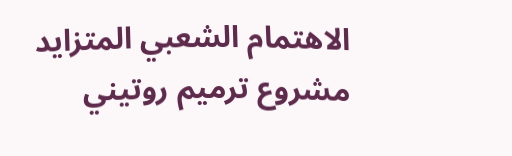الاهتمام الشعبي المتزايد مشروع ترميم روتيني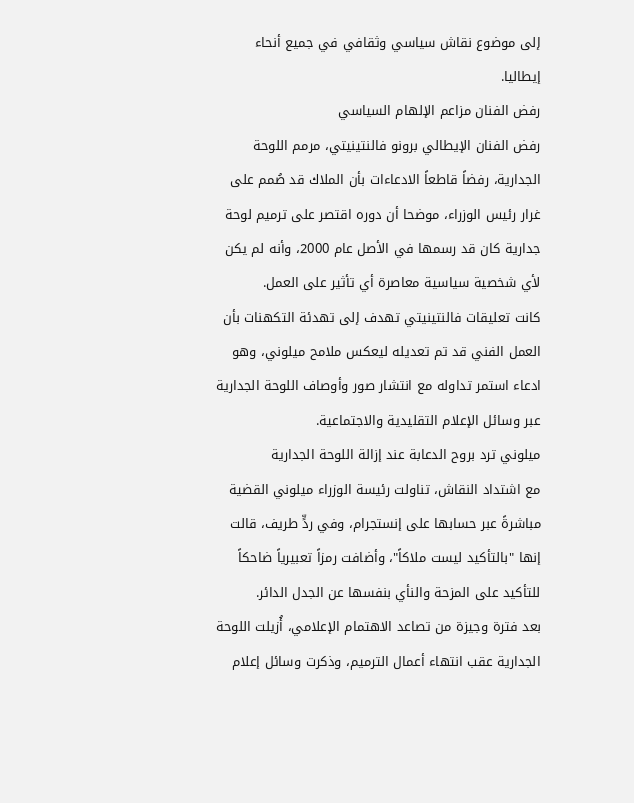إلى موضوع نقاش سياسي وثقافي في جميع أنحاء إيطاليا.
رفض الفنان مزاعم الإلهام السياسي
رفض الفنان الإيطالي برونو فالنتينيتي، مرمم اللوحة الجدارية، رفضاً قاطعاً الادعاءات بأن الملاك قد صُمم على غرار رئيس الوزراء، موضحا أن دوره اقتصر على ترميم لوحة جدارية كان قد رسمها في الأصل عام 2000، وأنه لم يكن لأي شخصية سياسية معاصرة أي تأثير على العمل.
كانت تعليقات فالنتينيتي تهدف إلى تهدئة التكهنات بأن العمل الفني قد تم تعديله ليعكس ملامح ميلوني، وهو ادعاء استمر تداوله مع انتشار صور وأوصاف اللوحة الجدارية عبر وسائل الإعلام التقليدية والاجتماعية.
ميلوني ترد بروح الدعابة عند إزالة اللوحة الجدارية
مع اشتداد النقاش، تناولت رئيسة الوزراء ميلوني القضية مباشرةً عبر حسابها على إنستجرام، وفي ردٍّ طريف، قالت إنها "بالتأكيد ليست ملاكاً"، وأضافت رمزاً تعبيرياً ضاحكاً للتأكيد على المزحة والنأي بنفسها عن الجدل الدائر.
بعد فترة وجيزة من تصاعد الاهتمام الإعلامي، أُزيلت اللوحة الجدارية عقب انتهاء أعمال الترميم، وذكرت وسائل إعلام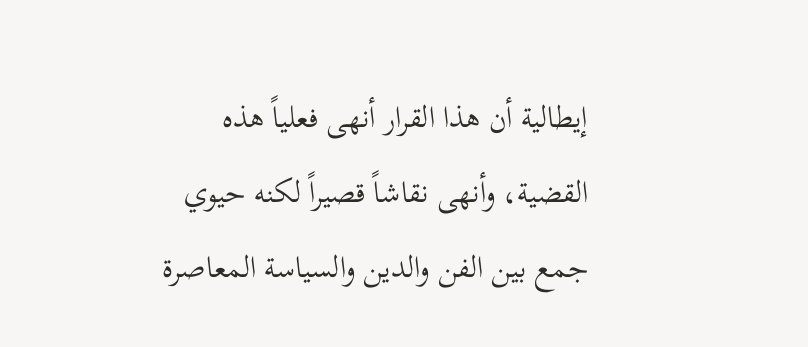إيطالية أن هذا القرار أنهى فعلياً هذه القضية، وأنهى نقاشاً قصيراً لكنه حيوي جمع بين الفن والدين والسياسة المعاصرة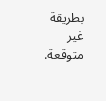بطريقة غير متوقعة.